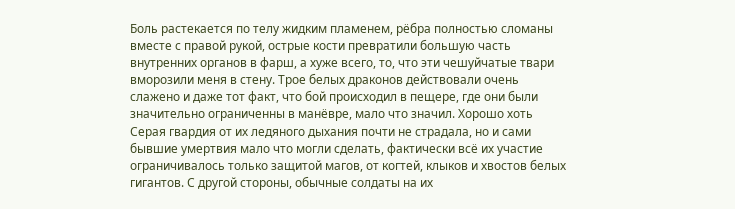Боль растекается по телу жидким пламенем, рёбра полностью сломаны вместе с правой рукой, острые кости превратили большую часть внутренних органов в фарш, а хуже всего, то, что эти чешуйчатые твари вморозили меня в стену. Трое белых драконов действовали очень слажено и даже тот факт, что бой происходил в пещере, где они были значительно ограниченны в манёвре, мало что значил. Хорошо хоть Серая гвардия от их ледяного дыхания почти не страдала, но и сами бывшие умертвия мало что могли сделать, фактически всё их участие ограничивалось только защитой магов, от когтей, клыков и хвостов белых гигантов. С другой стороны, обычные солдаты на их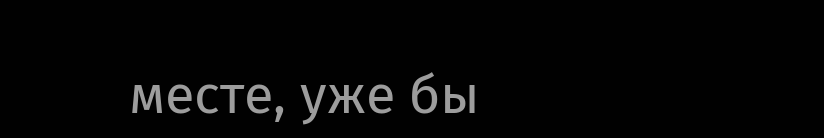месте, уже бы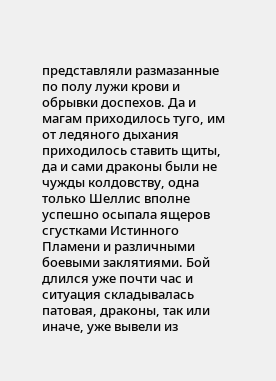представляли размазанные по полу лужи крови и обрывки доспехов. Да и магам приходилось туго, им от ледяного дыхания приходилось ставить щиты, да и сами драконы были не чужды колдовству, одна только Шеллис вполне успешно осыпала ящеров сгустками Истинного Пламени и различными боевыми заклятиями. Бой длился уже почти час и ситуация складывалась патовая, драконы, так или иначе, уже вывели из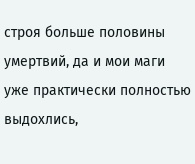строя больше половины умертвий, да и мои маги уже практически полностью выдохлись,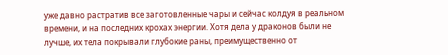уже давно растратив все заготовленные чары и сейчас колдуя в реальном времени, и на последних крохах энергии. Хотя дела у драконов были не лучше, их тела покрывали глубокие раны, преимущественно от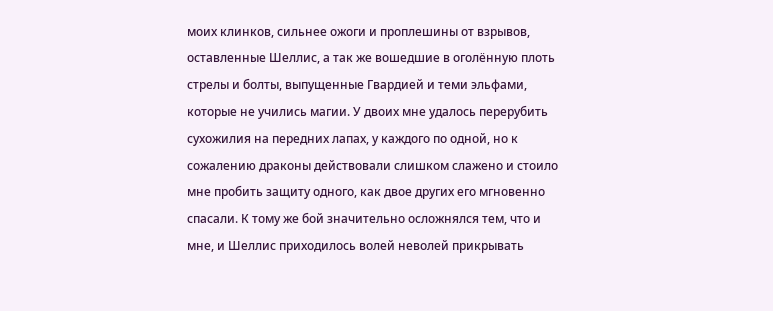моих клинков, сильнее ожоги и проплешины от взрывов, оставленные Шеллис, а так же вошедшие в оголённую плоть стрелы и болты, выпущенные Гвардией и теми эльфами, которые не учились магии. У двоих мне удалось перерубить сухожилия на передних лапах, у каждого по одной, но к сожалению драконы действовали слишком слажено и стоило мне пробить защиту одного, как двое других его мгновенно спасали. К тому же бой значительно осложнялся тем, что и мне, и Шеллис приходилось волей неволей прикрывать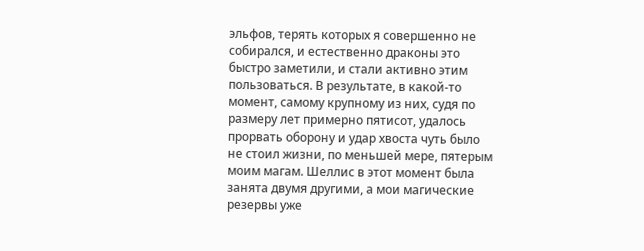эльфов, терять которых я совершенно не собирался, и естественно драконы это быстро заметили, и стали активно этим пользоваться. В результате, в какой-то момент, самому крупному из них, судя по размеру лет примерно пятисот, удалось прорвать оборону и удар хвоста чуть было не стоил жизни, по меньшей мере, пятерым моим магам. Шеллис в этот момент была занята двумя другими, а мои магические резервы уже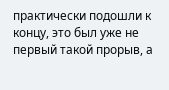практически подошли к концу, это был уже не первый такой прорыв, а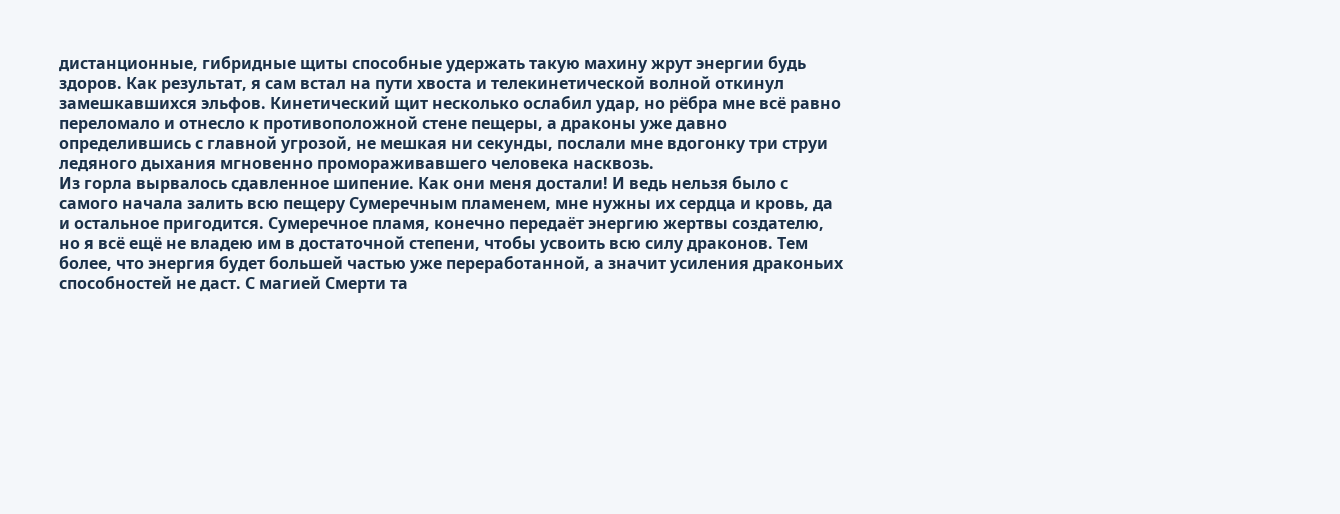дистанционные, гибридные щиты способные удержать такую махину жрут энергии будь здоров. Как результат, я сам встал на пути хвоста и телекинетической волной откинул замешкавшихся эльфов. Кинетический щит несколько ослабил удар, но рёбра мне всё равно переломало и отнесло к противоположной стене пещеры, а драконы уже давно определившись с главной угрозой, не мешкая ни секунды, послали мне вдогонку три струи ледяного дыхания мгновенно промораживавшего человека насквозь.
Из горла вырвалось сдавленное шипение. Как они меня достали! И ведь нельзя было с самого начала залить всю пещеру Сумеречным пламенем, мне нужны их сердца и кровь, да и остальное пригодится. Сумеречное пламя, конечно передаёт энергию жертвы создателю, но я всё ещё не владею им в достаточной степени, чтобы усвоить всю силу драконов. Тем более, что энергия будет большей частью уже переработанной, а значит усиления драконьих способностей не даст. С магией Смерти та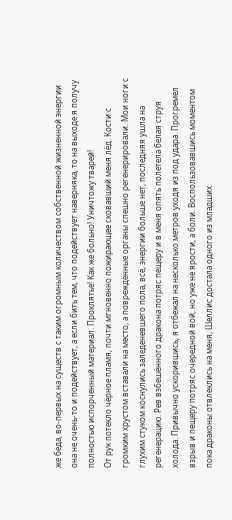же беда, во-первых на существ с таким огромным количеством собственной жизненной энергии она не очень-то и подействует, а если бить тем, что подействует наверняка, то на выходе я получу полностью испорченный материал. Проклятье! Как же больно! Уничтожу тварей!
От рук потекло чёрное пламя, почти мгновенно пожирающее сковавший меня лёд. Кости с громким хрустом вставали на место, а повреждённые органы спешно регенерировали. Мои ноги с глухим стуком коснулись заледеневшего пола, всё, энергии больше нет, последняя ушла на регенерацию. Рев взбешённого дракона потряс пещеру и в меня опять полетела белая струя холода. Привычно ускорившись, я отбежал на несколько метров уходя из под удара. Прогремел взрыв и пещеру потряс очередной вой, но уже не ярости, а боли. Воспользовавшись моментом пока драконы отвлеклись на меня, Шеллис достала одного из младших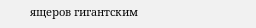ящеров гигантским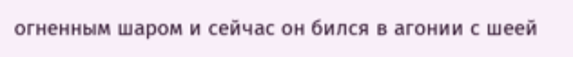огненным шаром и сейчас он бился в агонии с шеей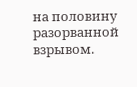на половину разорванной взрывом.